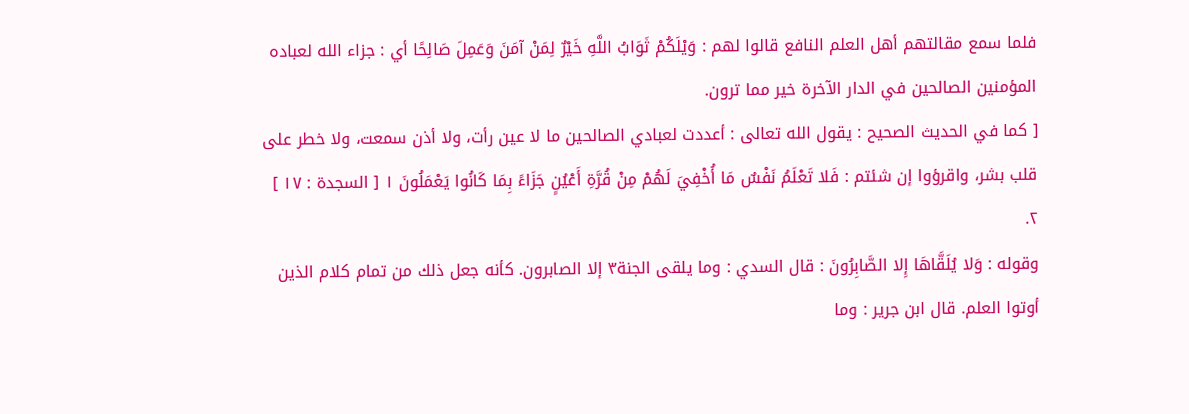فلما سمع مقالتهم أهل العلم النافع قالوا لهم : وَيْلَكُمْ ثَوَابُ اللَّهِ خَيْرٌ لِمَنْ آمَنَ وَعَمِلَ صَالِحًا أي : جزاء الله لعباده المؤمنين الصالحين في الدار الآخرة خير مما ترون.
[ كما في الحديث الصحيح : يقول الله تعالى : أعددت لعبادي الصالحين ما لا عين رأت، ولا أذن سمعت، ولا خطر على قلب بشر، واقرؤوا إن شئتم : فَلا تَعْلَمُ نَفْسٌ مَا أُخْفِيَ لَهُمْ مِنْ قُرَّةِ أَعْيُنٍ جَزَاءً بِمَا كَانُوا يَعْمَلُونَ ١ [ السجدة : ١٧ ] ٢.
وقوله : وَلا يُلَقَّاهَا إِلا الصَّابِرُونَ : قال السدي : وما يلقى الجنة٣ إلا الصابرون. كأنه جعل ذلك من تمام كلام الذين أوتوا العلم. قال ابن جرير : وما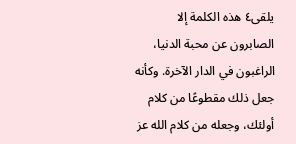يلقى٤ هذه الكلمة إلا الصابرون عن محبة الدنيا، الراغبون في الدار الآخرة. وكأنه جعل ذلك مقطوعًا من كلام أولئك، وجعله من كلام الله عز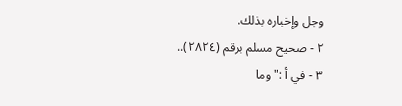وجل وإخباره بذلك.
٢ - صحيح مسلم برقم (٢٨٢٤)..
٣ - في أ :"وما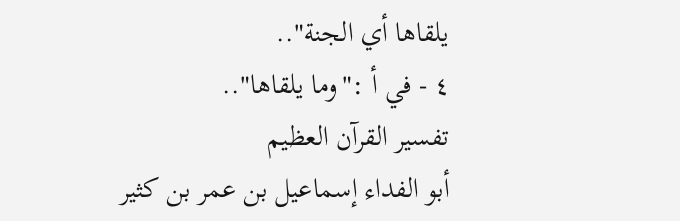يلقاها أي الجنة"..
٤ - في أ :"وما يلقاها"..
تفسير القرآن العظيم
أبو الفداء إسماعيل بن عمر بن كثير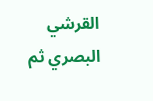القرشي البصري ثم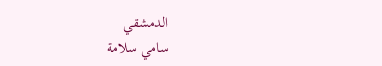الدمشقي
سامي سلامة